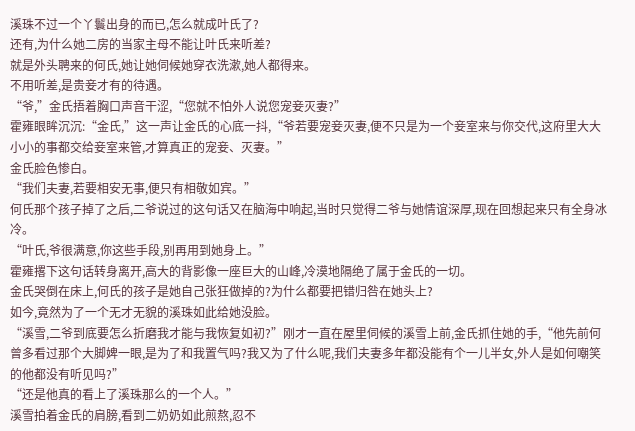溪珠不过一个丫鬟出身的而已,怎么就成叶氏了?
还有,为什么她二房的当家主母不能让叶氏来听差?
就是外头聘来的何氏,她让她伺候她穿衣洗漱,她人都得来。
不用听差,是贵妾才有的待遇。
“爷,”金氏捂着胸口声音干涩,“您就不怕外人说您宠妾灭妻?”
霍雍眼眸沉沉:“金氏,”这一声让金氏的心底一抖,“爷若要宠妾灭妻,便不只是为一个妾室来与你交代,这府里大大小小的事都交给妾室来管,才算真正的宠妾、灭妻。”
金氏脸色惨白。
“我们夫妻,若要相安无事,便只有相敬如宾。”
何氏那个孩子掉了之后,二爷说过的这句话又在脑海中响起,当时只觉得二爷与她情谊深厚,现在回想起来只有全身冰冷。
“叶氏,爷很满意,你这些手段,别再用到她身上。”
霍雍撂下这句话转身离开,高大的背影像一座巨大的山峰,冷漠地隔绝了属于金氏的一切。
金氏哭倒在床上,何氏的孩子是她自己张狂做掉的?为什么都要把错归咎在她头上?
如今,竟然为了一个无才无貌的溪珠如此给她没脸。
“溪雪,二爷到底要怎么折磨我才能与我恢复如初?”刚才一直在屋里伺候的溪雪上前,金氏抓住她的手,“他先前何曾多看过那个大脚婢一眼,是为了和我置气吗?我又为了什么呢,我们夫妻多年都没能有个一儿半女,外人是如何嘲笑的他都没有听见吗?”
“还是他真的看上了溪珠那么的一个人。”
溪雪拍着金氏的肩膀,看到二奶奶如此煎熬,忍不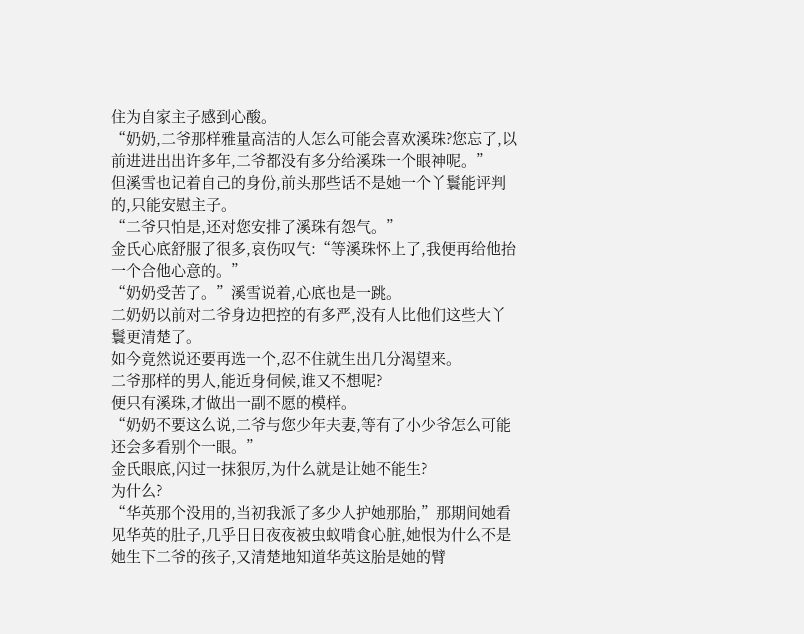住为自家主子感到心酸。
“奶奶,二爷那样雅量高洁的人怎么可能会喜欢溪珠?您忘了,以前进进出出许多年,二爷都没有多分给溪珠一个眼神呢。”
但溪雪也记着自己的身份,前头那些话不是她一个丫鬟能评判的,只能安慰主子。
“二爷只怕是,还对您安排了溪珠有怨气。”
金氏心底舒服了很多,哀伤叹气:“等溪珠怀上了,我便再给他抬一个合他心意的。”
“奶奶受苦了。”溪雪说着,心底也是一跳。
二奶奶以前对二爷身边把控的有多严,没有人比他们这些大丫鬟更清楚了。
如今竟然说还要再选一个,忍不住就生出几分渴望来。
二爷那样的男人,能近身伺候,谁又不想呢?
便只有溪珠,才做出一副不愿的模样。
“奶奶不要这么说,二爷与您少年夫妻,等有了小少爷怎么可能还会多看别个一眼。”
金氏眼底,闪过一抹狠厉,为什么就是让她不能生?
为什么?
“华英那个没用的,当初我派了多少人护她那胎,”那期间她看见华英的肚子,几乎日日夜夜被虫蚁啃食心脏,她恨为什么不是她生下二爷的孩子,又清楚地知道华英这胎是她的臂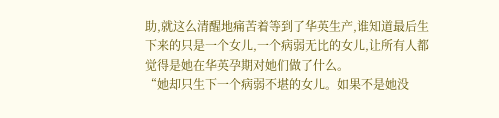助,就这么清醒地痛苦着等到了华英生产,谁知道最后生下来的只是一个女儿,一个病弱无比的女儿,让所有人都觉得是她在华英孕期对她们做了什么。
“她却只生下一个病弱不堪的女儿。如果不是她没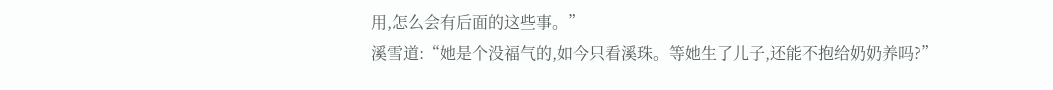用,怎么会有后面的这些事。”
溪雪道:“她是个没福气的,如今只看溪珠。等她生了儿子,还能不抱给奶奶养吗?”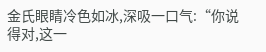金氏眼睛冷色如冰,深吸一口气:“你说得对,这一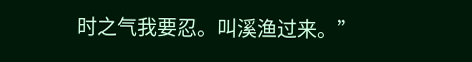时之气我要忍。叫溪渔过来。”